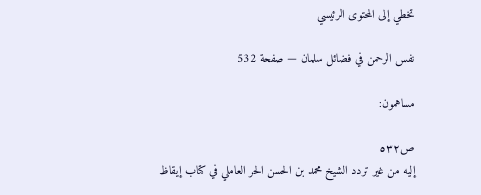تخطي إلى المحتوى الرئيسي

نفس الرحمن في فضائل سلمان — صفحة 532

مساهمون:

ص٥٣٢
إليه من غير تردد الشيخ محمد بن الحسن الحر العاملي في كتاب إيقاظ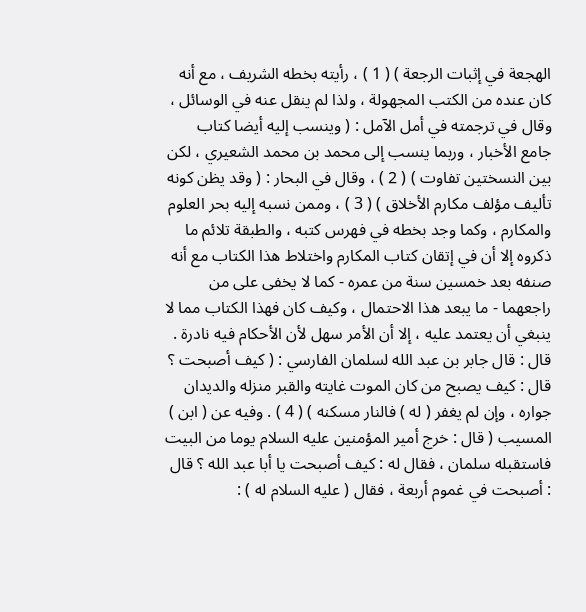الهجعة في إثبات الرجعة ) ( 1 ) ، رأيته بخطه الشريف ، مع أنه كان عنده من الكتب المجهولة ، ولذا لم ينقل عنه في الوسائل ، وقال في ترجمته في أمل الآمل : ( وينسب إليه أيضا كتاب جامع الأخبار ، وربما ينسب إلى محمد بن محمد الشعيري ، لكن بين النسختين تفاوت ) ( 2 ) ، وقال في البحار : ( وقد يظن كونه تأليف مؤلف مكارم الأخلاق ) ( 3 ) ، وممن نسبه إليه بحر العلوم والمكارم ، وكما وجد بخطه في فهرس كتبه ، والطبقة تلائم ما ذكروه إلا أن في إتقان كتاب المكارم واختلاط هذا الكتاب مع أنه صنفه بعد خمسين سنة من عمره - كما لا يخفى على من راجعهما - ما يبعد هذا الاحتمال ، وكيف كان فهذا الكتاب مما لا ينبغي أن يعتمد عليه ، إلا أن الأمر سهل لأن الأحكام فيه نادرة . قال : قال جابر بن عبد الله لسلمان الفارسي : ( كيف أصبحت ؟ قال : كيف يصبح من كان الموت غايته والقبر منزله والديدان جواره ، وإن لم يغفر ( له ) فالنار مسكنه ) ( 4 ) . وفيه عن ( ابن ) المسيب ( قال : خرج أمير المؤمنين عليه السلام يوما من البيت فاستقبله سلمان ، فقال له : كيف أصبحت يا أبا عبد الله ؟ قال : أصبحت في غموم أربعة ، فقال ( عليه السلام له ) :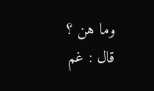وما هن ؟ قال : غم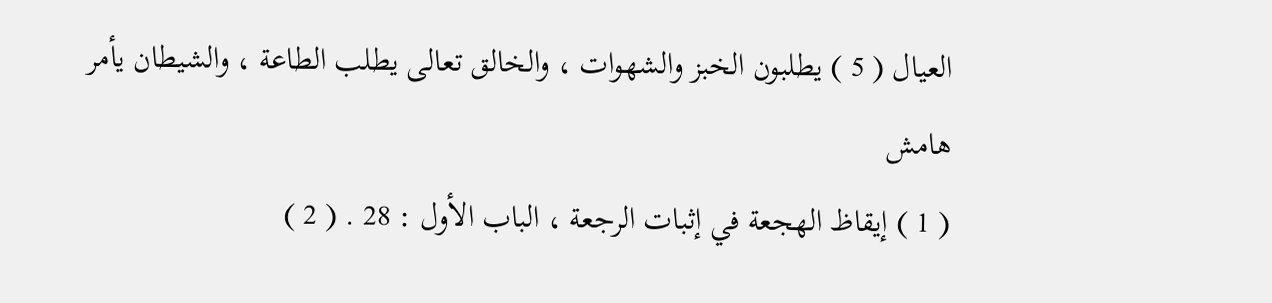العيال ( 5 ) يطلبون الخبز والشهوات ، والخالق تعالى يطلب الطاعة ، والشيطان يأمر
هامش
( 1 ) إيقاظ الهجعة في إثبات الرجعة ، الباب الأول : 28 . ( 2 )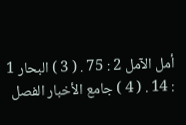أمل الآمل 2 : 75 . ( 3 ) البحار 1 : 14 . ( 4 ) جامع الأخبار الفصل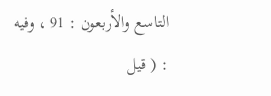التاسع والأربعون : 91 ، وفيه : ( قيل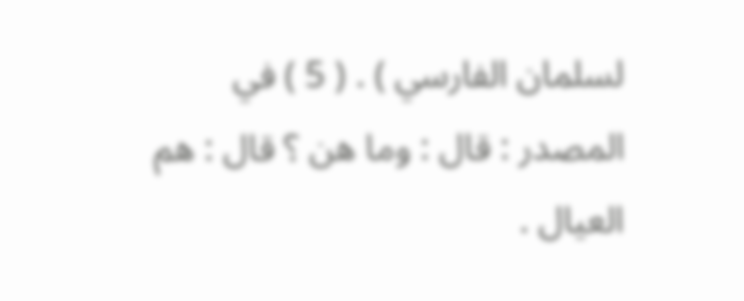لسلمان الفارسي ) . ( 5 ) في المصدر : قال : وما هن ؟ قال : هم العيال .